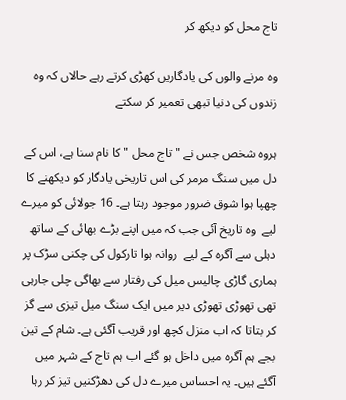تاج محل کو دیکھ کر

وہ مرنے والوں کی یادگاریں کھڑی کرتے رہے حالاں کہ وہ زندوں کی دنیا تبھی تعمیر کر سکتے

ہروہ شخص جس نے " تاج محل " کا نام سنا ہے، اس کے دل میں سنگ مرمر کی اس تاریخی یادگار کو دیکھنے کا چھپا ہوا شوق ضرور موجود رہتا ہے۔ 16 جولائی کو میرے لیے  وہ تاریخ آئی جب کہ میں اپنے بڑے بھائی کے ساتھ دہلی سے آگرہ کے لیے  روانہ ہوا تارکول کی چکنی سڑک پر ہماری گاڑی چالیس میل کی رفتار سے بھاگی چلی جارہی تھی تھوڑی تھوڑی دیر میں ایک سنگ میل تیزی سے گز  کر بتاتا کہ اب منزل کچھ اور قریب آگئی ہے۔ شام کے تین بجے ہم آگرہ میں داخل ہو گئے اب ہم تاج کے شہر میں آگئے ہیں۔ یہ احساس میرے دل کی دھڑکنیں تیز کر رہا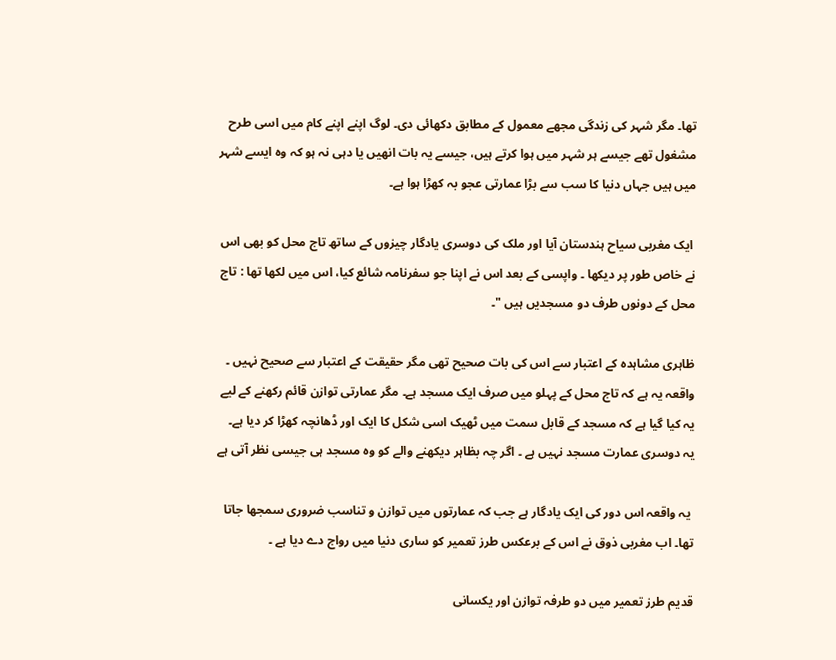تھا۔ مگر شہر کی زندگی مجھے معمول کے مطابق دکھائی دی۔ لوگ اپنے اپنے کام میں اسی طرح مشغول تھے جیسے ہر شہر میں ہوا کرتے ہیں، جیسے یہ بات انھیں یا دہی نہ ہو کہ وہ ایسے شہر میں ہیں جہاں دنیا کا سب سے بڑا عمارتی عجو بہ کھڑا ہوا ہے۔

 ایک مغربی سیاح ہندستان آیا اور ملک کی دوسری یادگار چیزوں کے ساتھ تاج محل کو بھی اس نے خاص طور پر دیکھا ۔ واپسی کے بعد اس نے اپنا جو سفرنامہ شائع کیا، اس میں لکھا تھا : تاج محل کے دونوں طرف دو مسجدیں ہیں "۔

ظاہری مشاہدہ کے اعتبار سے اس کی بات صحیح تھی مگر حقیقت کے اعتبار سے صحیح نہیں ۔ واقعہ یہ ہے کہ تاج محل کے پہلو میں صرف ایک مسجد ہے۔ مگر عمارتی توازن قائم رکھنے کے لیے  یہ کیا گیا ہے کہ مسجد کے قابل سمت میں ٹھیک اسی شکل کا ایک اور ڈھانچہ کھڑا کر دیا ہے۔ یہ دوسری عمارت مسجد نہیں ہے ۔ اگر چہ بظاہر دیکھنے والے کو وہ مسجد ہی جیسی نظر آتی ہے

 یہ واقعہ اس دور کی ایک یادگار ہے جب کہ عمارتوں میں توازن و تناسب ضروری سمجھا جاتا تھا۔ اب مغربی ذوق نے اس کے برعکس طرز تعمیر کو ساری دنیا میں رواج دے دیا ہے ۔

قدیم طرز تعمیر میں دو طرفہ توازن اور یکسانی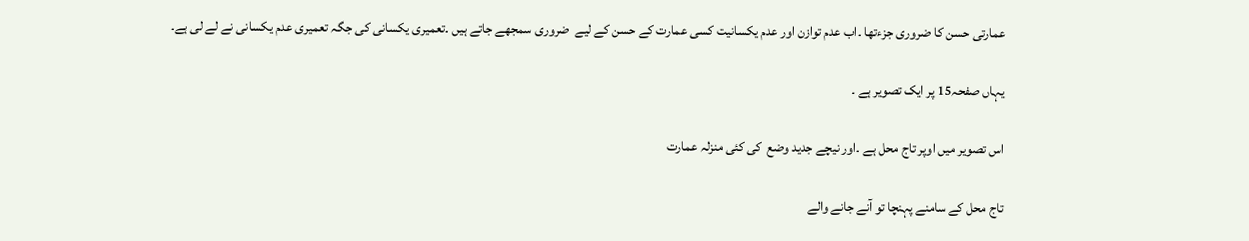عمارتی حسن کا ضروری جزءتھا ۔اب عدم توازن اور عدم یکسانیت کسی عمارت کے حسن کے لیے  ضروری سمجھے جاتے ہیں ۔تعمیری یکسانی کی جگہ تعمیری عدم یکسانی نے لے لی ہے۔

یہاں صفحہ15 پر ایک تصویر ہے ۔

اس تصویر میں اوپر تاج محل ہے ۔اور نیچے جدید وضع  کی کئی منزلہ عمارت

تاج محل کے سامنے پہنچا تو آنے جانے والے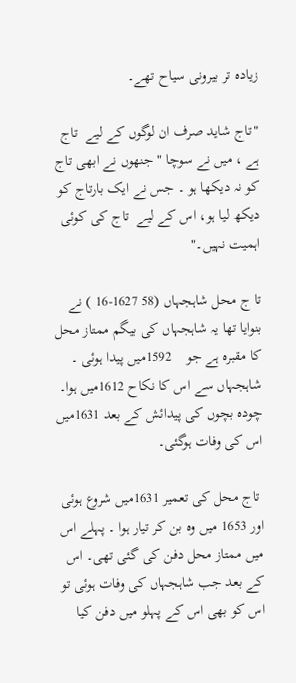زیادہ تر بیرونی سیاح تھے۔

"تاج شاید صرف ان لوگوں کے لیے  تاج ہے ، میں نے سوچا " جنھوں نے ابھی تاج کو نہ دیکھا ہو ۔ جس نے ایک بارتاج کو دیکھ لیا ہو، اس کے لیے  تاج کی کوئی اہمیت نہیں۔"

تا ج محل شاہجہاں (58 1627-16 ) نے بنوایا تھا یہ شاہجہاں کی بیگم ممتاز محل کا مقبرہ ہے جو    1592میں پیدا ہوئی ۔ شاہجہاں سے اس کا نکاح 1612میں ہوا۔ چودہ بچوں کی پیدائش کے بعد 1631میں اس کی وفات ہوگئی۔

 تاج محل کی تعمیر 1631میں شروع ہوئی اور 1653 میں وہ بن کر تیار ہوا ۔ پہلے اس میں ممتاز محل دفن کی گئی تھی۔ اس کے بعد جب شاہجہاں کی وفات ہوئی تو اس کو بھی اس کے پہلو میں دفن کیا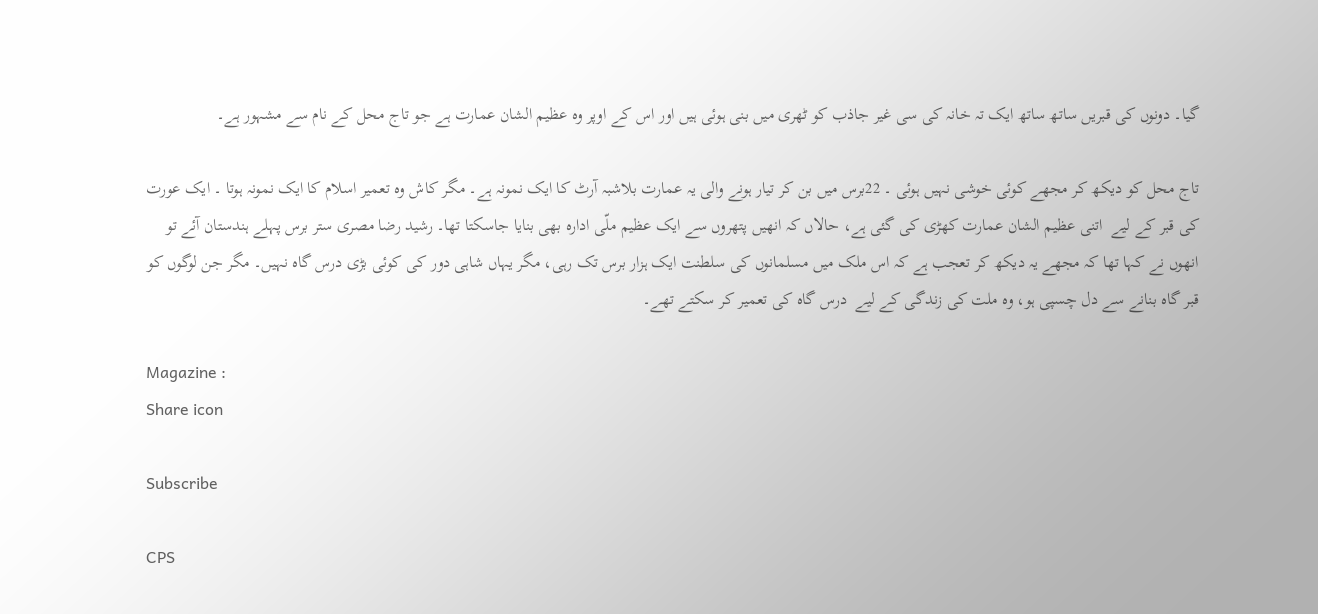گیا۔ دونوں کی قبریں ساتھ ساتھ ایک تہ خانہ کی سی غیر جاذب کو ٹھری میں بنی ہوئی ہیں اور اس کے اوپر وہ عظیم الشان عمارت ہے جو تاج محل کے نام سے مشہور ہے۔

تاج محل کو دیکھ کر مجھے کوئی خوشی نہیں ہوئی ۔ 22برس میں بن کر تیار ہونے والی یہ عمارت بلاشبہ آرٹ کا ایک نمونہ ہے۔ مگر کاش وہ تعمیر اسلام کا ایک نمونہ ہوتا ۔ ایک عورت کی قبر کے لیے  اتنی عظیم الشان عمارت کھڑی کی گئی ہے، حالاں کہ انھیں پتھروں سے ایک عظیم ملّی ادارہ بھی بنایا جاسکتا تھا۔ رشید رضا مصری ستر برس پہلے ہندستان آئے تو انھوں نے کہا تھا کہ مجھے یہ دیکھ کر تعجب ہے کہ اس ملک میں مسلمانوں کی سلطنت ایک ہزار برس تک رہی، مگر یہاں شاہی دور کی کوئی بڑی درس گاہ نہیں۔ مگر جن لوگوں کو قبر گاہ بنانے سے دل چسپی ہو، وہ ملت کی زندگی کے لیے  درس گاہ کی تعمیر کر سکتے تھے۔

Magazine :
Share icon

Subscribe

CPS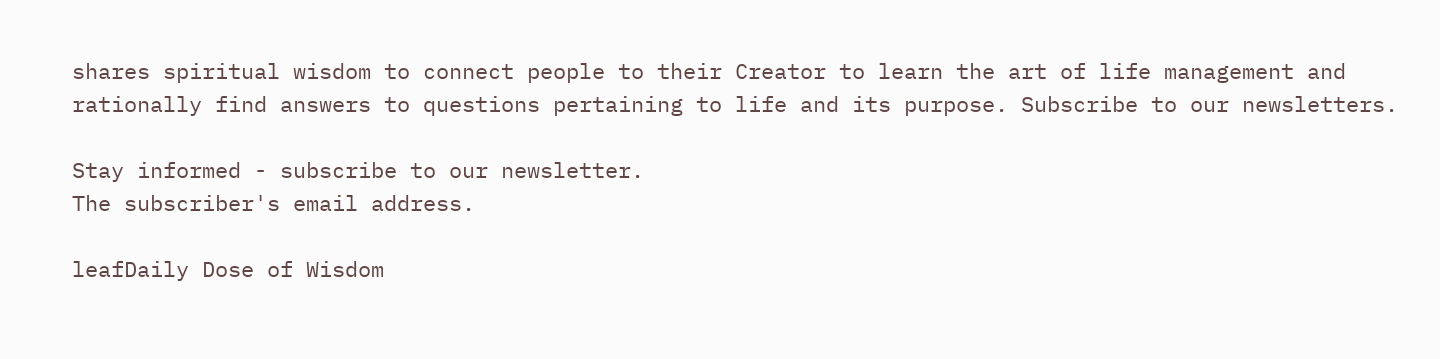shares spiritual wisdom to connect people to their Creator to learn the art of life management and rationally find answers to questions pertaining to life and its purpose. Subscribe to our newsletters.

Stay informed - subscribe to our newsletter.
The subscriber's email address.

leafDaily Dose of Wisdom